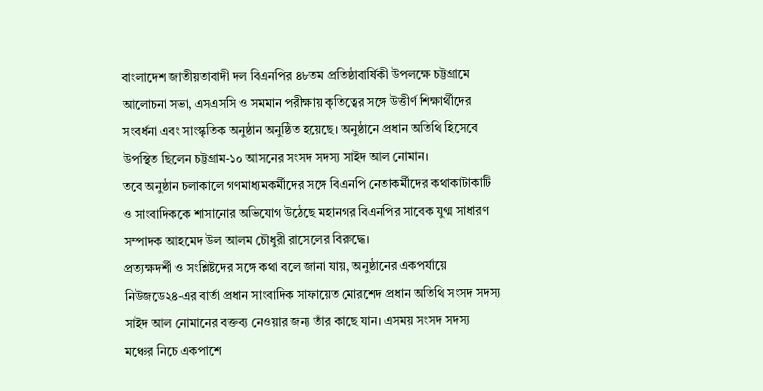বাংলাদেশ জাতীয়তাবাদী দল বিএনপির ৪৮তম প্রতিষ্ঠাবার্ষিকী উপলক্ষে চট্টগ্রামে আলোচনা সভা, এসএসসি ও সমমান পরীক্ষায় কৃতিত্বের সঙ্গে উত্তীর্ণ শিক্ষার্থীদের সংবর্ধনা এবং সাংস্কৃতিক অনুষ্ঠান অনুষ্ঠিত হয়েছে। অনুষ্ঠানে প্রধান অতিথি হিসেবে উপস্থিত ছিলেন চট্টগ্রাম-১০ আসনের সংসদ সদস্য সাইদ আল নোমান।
তবে অনুষ্ঠান চলাকালে গণমাধ্যমকর্মীদের সঙ্গে বিএনপি নেতাকর্মীদের কথাকাটাকাটি ও সাংবাদিককে শাসানোর অভিযোগ উঠেছে মহানগর বিএনপির সাবেক যুগ্ম সাধারণ সম্পাদক আহমেদ উল আলম চৌধুরী রাসেলের বিরুদ্ধে।
প্রত্যক্ষদর্শী ও সংশ্লিষ্টদের সঙ্গে কথা বলে জানা যায়, অনুষ্ঠানের একপর্যায়ে নিউজডে২৪-এর বার্তা প্রধান সাংবাদিক সাফায়েত মোরশেদ প্রধান অতিথি সংসদ সদস্য সাইদ আল নোমানের বক্তব্য নেওয়ার জন্য তাঁর কাছে যান। এসময় সংসদ সদস্য মঞ্চের নিচে একপাশে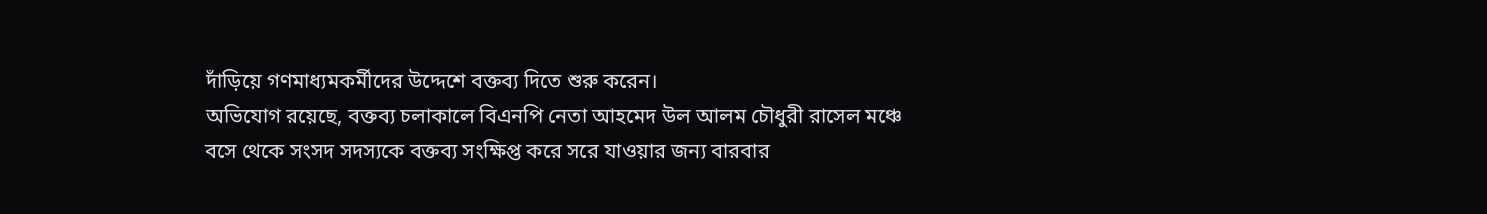দাঁড়িয়ে গণমাধ্যমকর্মীদের উদ্দেশে বক্তব্য দিতে শুরু করেন।
অভিযোগ রয়েছে, বক্তব্য চলাকালে বিএনপি নেতা আহমেদ উল আলম চৌধুরী রাসেল মঞ্চে বসে থেকে সংসদ সদস্যকে বক্তব্য সংক্ষিপ্ত করে সরে যাওয়ার জন্য বারবার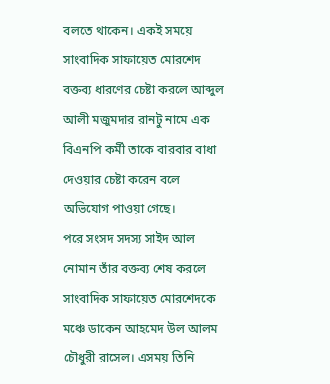বলতে থাকেন। একই সময়ে সাংবাদিক সাফায়েত মোরশেদ বক্তব্য ধারণের চেষ্টা করলে আব্দুল আলী মজুমদার রানটু নামে এক বিএনপি কর্মী তাকে বারবার বাধা দেওয়ার চেষ্টা করেন বলে অভিযোগ পাওয়া গেছে।
পরে সংসদ সদস্য সাইদ আল নোমান তাঁর বক্তব্য শেষ করলে সাংবাদিক সাফায়েত মোরশেদকে মঞ্চে ডাকেন আহমেদ উল আলম চৌধুরী রাসেল। এসময় তিনি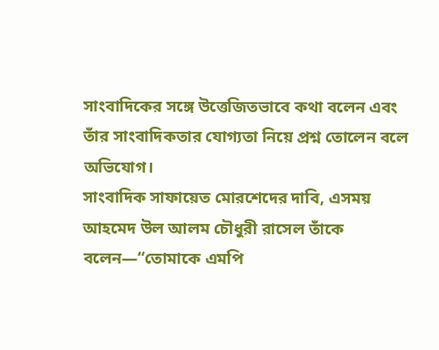সাংবাদিকের সঙ্গে উত্তেজিতভাবে কথা বলেন এবং তাঁর সাংবাদিকতার যোগ্যতা নিয়ে প্রশ্ন তোলেন বলে অভিযোগ।
সাংবাদিক সাফায়েত মোরশেদের দাবি, এসময় আহমেদ উল আলম চৌধুরী রাসেল তাঁকে বলেন—“তোমাকে এমপি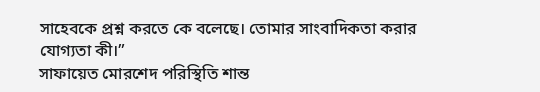সাহেবকে প্রশ্ন করতে কে বলেছে। তোমার সাংবাদিকতা করার যোগ্যতা কী।”
সাফায়েত মোরশেদ পরিস্থিতি শান্ত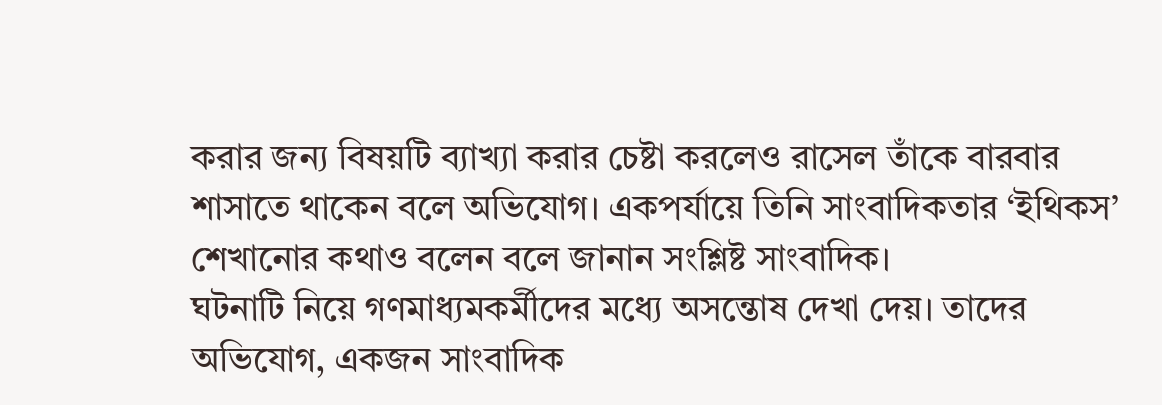করার জন্য বিষয়টি ব্যাখ্যা করার চেষ্টা করলেও রাসেল তাঁকে বারবার শাসাতে থাকেন বলে অভিযোগ। একপর্যায়ে তিনি সাংবাদিকতার ‘ইথিকস’ শেখানোর কথাও বলেন বলে জানান সংশ্লিষ্ট সাংবাদিক।
ঘটনাটি নিয়ে গণমাধ্যমকর্মীদের মধ্যে অসন্তোষ দেখা দেয়। তাদের অভিযোগ, একজন সাংবাদিক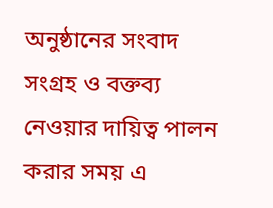অনুষ্ঠানের সংবাদ সংগ্রহ ও বক্তব্য নেওয়ার দায়িত্ব পালন করার সময় এ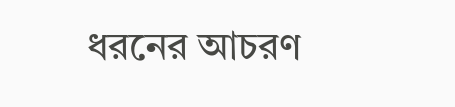ধরনের আচরণ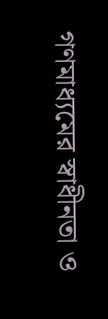গণমাধ্যমের স্বাধীনতা ও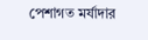পেশাগত মর্যাদার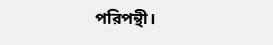পরিপন্থী।